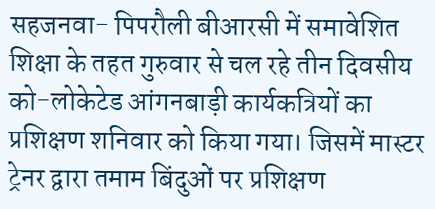सहजनवा- पिपरौली बीआरसी में समावेशित शिक्षा के तहत गुरुवार से चल रहे तीन दिवसीय को-लोकेटेड आंगनबाड़ी कार्यकत्रियों का प्रशिक्षण शनिवार को किया गया। जिसमें मास्टर ट्रेनर द्वारा तमाम बिंदुओं पर प्रशिक्षण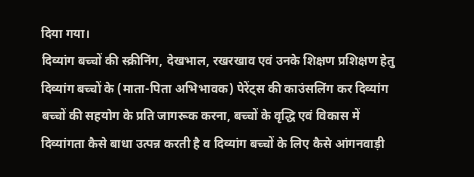दिया गया।
दिव्यांग बच्चों की स्क्रीनिंग, देखभाल, रखरखाव एवं उनके शिक्षण प्रशिक्षण हेतु दिव्यांग बच्चों के (माता-पिता अभिभावक) पेरेंट्स की काउंसलिंग कर दिव्यांग बच्चों की सहयोग के प्रति जागरूक करना, बच्चों के वृद्धि एवं विकास में दिव्यांगता कैसे बाधा उत्पन्न करती है व दिव्यांग बच्चों के लिए कैसे आंगनवाड़ी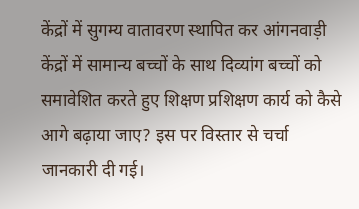केंद्रों में सुगम्य वातावरण स्थापित कर आंगनवाड़ी केंद्रों में सामान्य बच्चों के साथ दिव्यांग बच्चों को समावेशित करते हुए शिक्षण प्रशिक्षण कार्य को कैसे आगे बढ़ाया जाए? इस पर विस्तार से चर्चा जानकारी दी गई।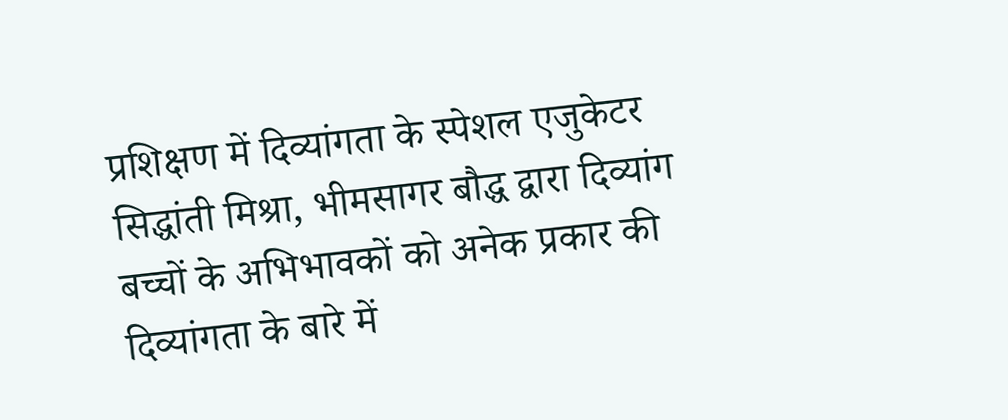प्रशिक्षण में दिव्यांगता के स्पेशल एजुकेटर सिद्धांती मिश्रा, भीमसागर बौद्ध द्वारा दिव्यांग बच्चों के अभिभावकों को अनेक प्रकार की दिव्यांगता के बारे में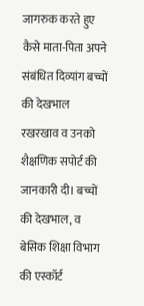जागरुक करते हुए कैसे माता-पिता अपने संबंधित दिव्यांग बच्चों की देखभाल रखरखाव व उनको शैक्षणिक सपोर्ट की जानकारी दी। बच्चों की देखभाल, व बेसिक शिक्षा विभाग की एस्कॉर्ट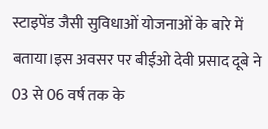स्टाइपेंड जैसी सुविधाओं योजनाओं के बारे में बताया।इस अवसर पर बीईओ देवी प्रसाद दूबे ने 03 से 06 वर्ष तक के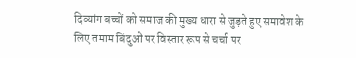दिव्यांग बच्चों को समाज की मुख्य धारा से जुड़ते हुए समावेश के लिए तमाम बिंदुओं पर विस्तार रूप से चर्चा पर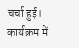चर्चा हुई। कार्यक्रम में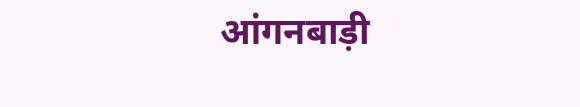आंगनबाड़ी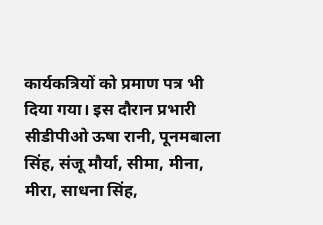कार्यकत्रियों को प्रमाण पत्र भी दिया गया। इस दौरान प्रभारी सीडीपीओ ऊषा रानी, पूनमबाला सिंह, संजू मौर्या, सीमा, मीना, मीरा, साधना सिंह,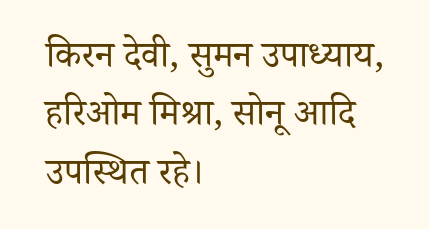किरन देवी, सुमन उपाध्याय, हरिओम मिश्रा, सोनू आदि उपस्थित रहे।